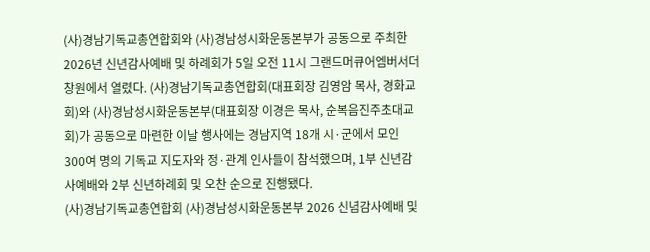(사)경남기독교총연합회와 (사)경남성시화운동본부가 공동으로 주최한 2026년 신년감사예배 및 하례회가 5일 오전 11시 그랜드머큐어엠버서더 창원에서 열렸다. (사)경남기독교총연합회(대표회장 김영암 목사, 경화교회)와 (사)경남성시화운동본부(대표회장 이경은 목사, 순복음진주초대교회)가 공동으로 마련한 이날 행사에는 경남지역 18개 시·군에서 모인 300여 명의 기독교 지도자와 정·관계 인사들이 참석했으며, 1부 신년감사예배와 2부 신년하례회 및 오찬 순으로 진행됐다.
(사)경남기독교총연합회 (사)경남성시화운동본부 2026 신념감사예배 및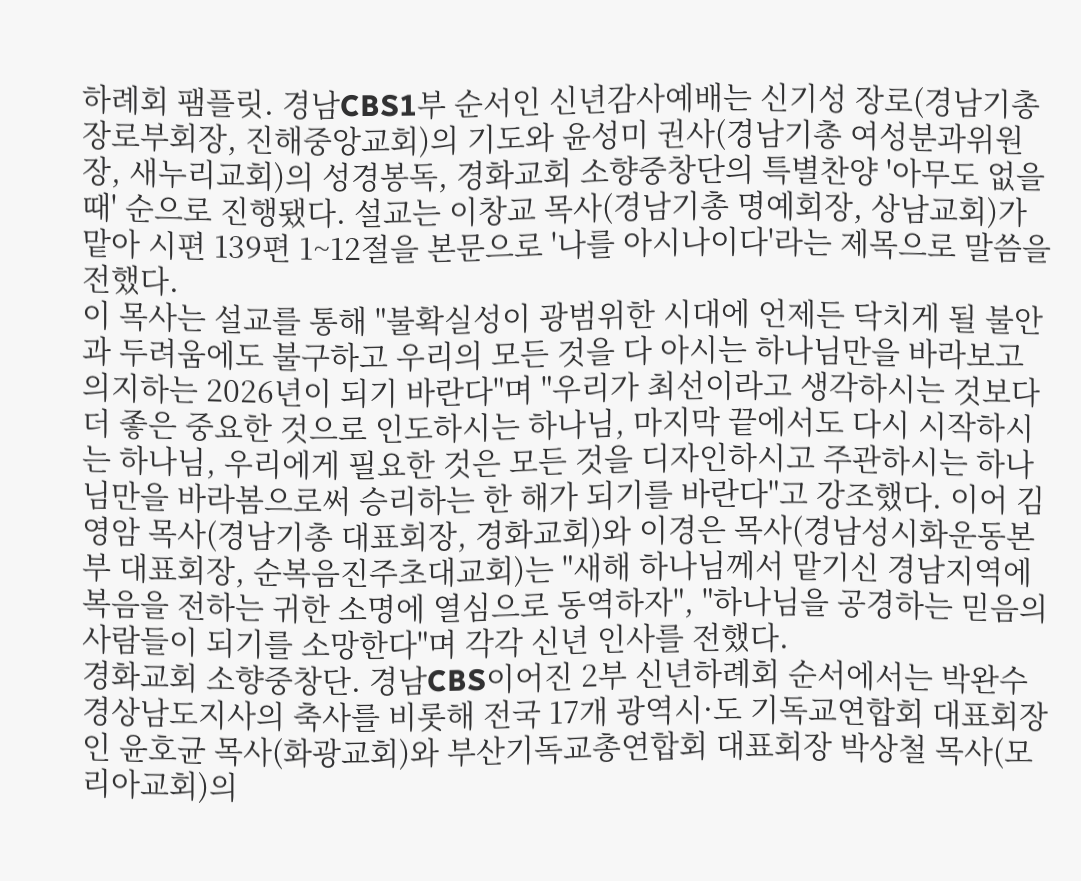하례회 팸플릿. 경남CBS1부 순서인 신년감사예배는 신기성 장로(경남기총 장로부회장, 진해중앙교회)의 기도와 윤성미 권사(경남기총 여성분과위원장, 새누리교회)의 성경봉독, 경화교회 소향중창단의 특별찬양 '아무도 없을 때' 순으로 진행됐다. 설교는 이창교 목사(경남기총 명예회장, 상남교회)가 맡아 시편 139편 1~12절을 본문으로 '나를 아시나이다'라는 제목으로 말씀을 전했다.
이 목사는 설교를 통해 "불확실성이 광범위한 시대에 언제든 닥치게 될 불안과 두려움에도 불구하고 우리의 모든 것을 다 아시는 하나님만을 바라보고 의지하는 2026년이 되기 바란다"며 "우리가 최선이라고 생각하시는 것보다 더 좋은 중요한 것으로 인도하시는 하나님, 마지막 끝에서도 다시 시작하시는 하나님, 우리에게 필요한 것은 모든 것을 디자인하시고 주관하시는 하나님만을 바라봄으로써 승리하는 한 해가 되기를 바란다"고 강조했다. 이어 김영암 목사(경남기총 대표회장, 경화교회)와 이경은 목사(경남성시화운동본부 대표회장, 순복음진주초대교회)는 "새해 하나님께서 맡기신 경남지역에 복음을 전하는 귀한 소명에 열심으로 동역하자", "하나님을 공경하는 믿음의 사람들이 되기를 소망한다"며 각각 신년 인사를 전했다.
경화교회 소향중창단. 경남CBS이어진 2부 신년하례회 순서에서는 박완수 경상남도지사의 축사를 비롯해 전국 17개 광역시·도 기독교연합회 대표회장인 윤호균 목사(화광교회)와 부산기독교총연합회 대표회장 박상철 목사(모리아교회)의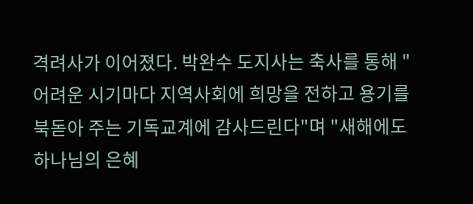격려사가 이어졌다. 박완수 도지사는 축사를 통해 "어려운 시기마다 지역사회에 희망을 전하고 용기를 북돋아 주는 기독교계에 감사드린다"며 "새해에도 하나님의 은혜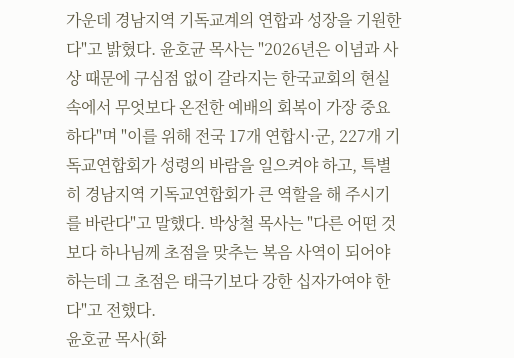가운데 경남지역 기독교계의 연합과 성장을 기원한다"고 밝혔다. 윤호균 목사는 "2026년은 이념과 사상 때문에 구심점 없이 갈라지는 한국교회의 현실 속에서 무엇보다 온전한 예배의 회복이 가장 중요하다"며 "이를 위해 전국 17개 연합시·군, 227개 기독교연합회가 성령의 바람을 일으켜야 하고, 특별히 경남지역 기독교연합회가 큰 역할을 해 주시기를 바란다"고 말했다. 박상철 목사는 "다른 어떤 것보다 하나님께 초점을 맞추는 복음 사역이 되어야 하는데 그 초점은 태극기보다 강한 십자가여야 한다"고 전했다.
윤호균 목사(화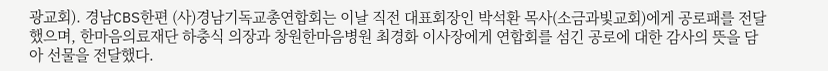광교회). 경남CBS한편 (사)경남기독교총연합회는 이날 직전 대표회장인 박석환 목사(소금과빛교회)에게 공로패를 전달했으며, 한마음의료재단 하충식 의장과 창원한마음병원 최경화 이사장에게 연합회를 섬긴 공로에 대한 감사의 뜻을 담아 선물을 전달했다.